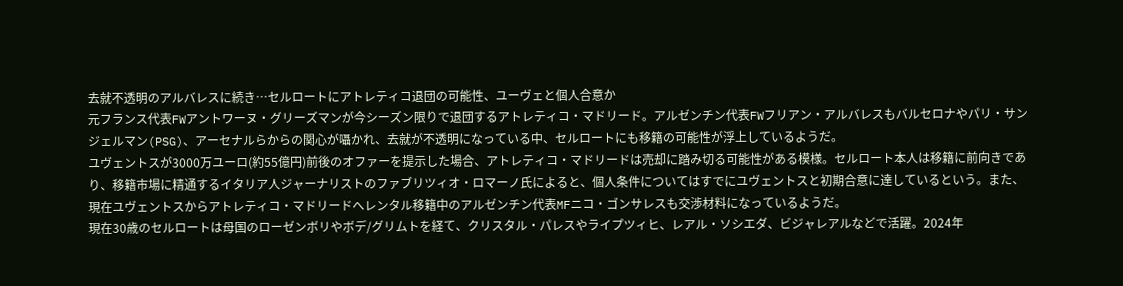去就不透明のアルバレスに続き…セルロートにアトレティコ退団の可能性、ユーヴェと個人合意か
元フランス代表FWアントワーヌ・グリーズマンが今シーズン限りで退団するアトレティコ・マドリード。アルゼンチン代表FWフリアン・アルバレスもバルセロナやパリ・サンジェルマン(PSG)、アーセナルらからの関心が囁かれ、去就が不透明になっている中、セルロートにも移籍の可能性が浮上しているようだ。
ユヴェントスが3000万ユーロ(約55億円)前後のオファーを提示した場合、アトレティコ・マドリードは売却に踏み切る可能性がある模様。セルロート本人は移籍に前向きであり、移籍市場に精通するイタリア人ジャーナリストのファブリツィオ・ロマーノ氏によると、個人条件についてはすでにユヴェントスと初期合意に達しているという。また、現在ユヴェントスからアトレティコ・マドリードへレンタル移籍中のアルゼンチン代表MFニコ・ゴンサレスも交渉材料になっているようだ。
現在30歳のセルロートは母国のローゼンボリやボデ/グリムトを経て、クリスタル・パレスやライプツィヒ、レアル・ソシエダ、ビジャレアルなどで活躍。2024年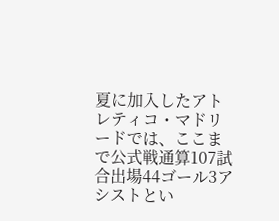夏に加入したアトレティコ・マドリードでは、ここまで公式戦通算107試合出場44ゴール3アシストとい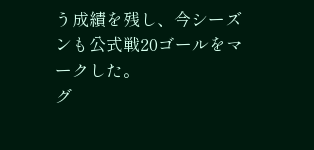う成績を残し、今シーズンも公式戦20ゴールをマークした。
グ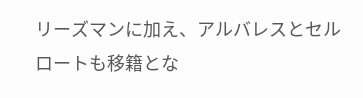リーズマンに加え、アルバレスとセルロートも移籍とな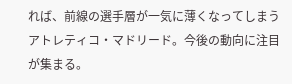れば、前線の選手層が一気に薄くなってしまうアトレティコ・マドリード。今後の動向に注目が集まる。